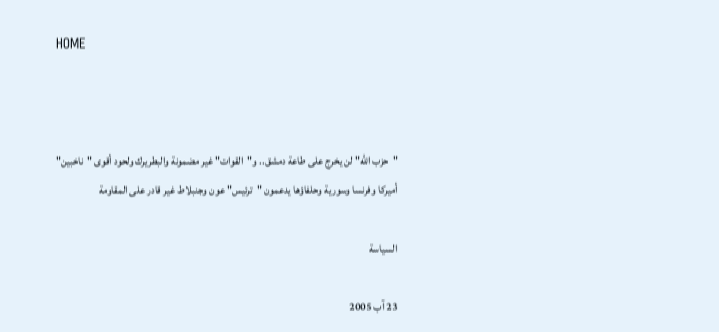HOME



"حزب الله" لن يخرج على طاعة دمشق.. و"القوات" غير مضمونة والبطريرك ولحود أقوى "ناخبين"
أميركا وفرنسا وسورية وحلفاؤها يدعمون "ترئيس" عون وجنبلاط غير قادر على المقاومة

السياسة

23 آب 2005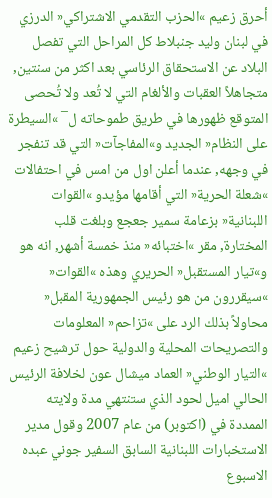أحرق زعيم »الحزب التقدمي الاشتراكي« الدرزي في لبنان وليد جنبلاط كل المراحل التي تفصل البلاد عن الاستحقاق الرئاسي بعد اكثر من سنتين, متجاهلاً العقبات والألغام التي لا تُعد ولا تُحصى المتوقع ظهورها في طريق طموحاته ل¯ »السيطرة على النظام« الجديد و»المفاجآت« التي قد تنفجر في وجهه, عندما أعلن اول من امس في احتفالات »شعلة الحرية« التي أقامها مؤيدو »القوات اللبنانية« بزعامة سمير جعجع وبلغت قلب المختارة, مقر »اختبائه« منذ خمسة أشهر, انه هو و»تيار المستقبل« الحريري وهذه »القوات« »سيقررون من هو رئيس الجمهورية المقبل« محاولاً بذلك الرد على »تزاحم« المعلومات والتصريحات المحلية والدولية حول ترشيح زعيم »التيار الوطني« العماد ميشال عون لخلافة الرئيس الحالي اميل لحود الذي ستنتهي مدة ولايته الممددة في (اكتوبر) من عام 2007 وقول مدير الاستخبارات اللبنانية السابق السفير جوني عبده الاسبوع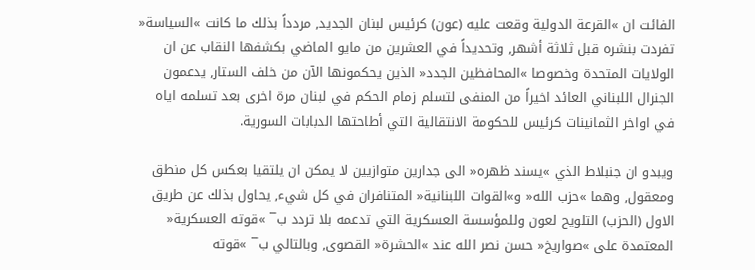الفائت ان »القرعة الدولية وقعت عليه (عون) كرئيس لبنان الجديد, مردداً بذلك ما كانت »السياسة« تفردت بنشره قبل ثلاثة أشهر, وتحديداً في العشرين من مايو الماضي بكشفها النقاب عن ان الولايات المتحدة وخصوصا »المحافظين الجدد« الذين يحكمونها الآن من خلف الستار, يدعمون الجنرال اللبناني العائد اخيراً من المنفى لتسلم زمام الحكم في لبنان مرة اخرى بعد تسلمه اياه في اواخر الثمانينات كرئيس للحكومة الانتقالية التي أطاحتها الدبابات السورية.

ويبدو ان جنبلاط الذي »يسند ظهره« الى جدارين متوازيين لا يمكن ان يلتقيا بعكس كل منطق ومعقول, وهما »حزب الله« و»القوات اللبنانية« المتنافران في كل شيء, يحاول بذلك عن طريق الاول (الحزب) التلويح لعون وللمؤسسة العسكرية التي تدعمه بلا تردد ب¯ »قوته العسكرية« المعتمدة على »صواريخ« حسن نصر الله عند »الحشرة« القصوى, وبالتالي ب¯ »قوته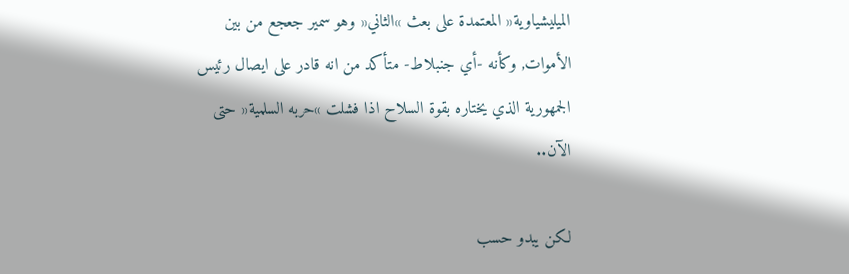الميليشياوية« المعتمدة على بعث »الثاني« وهو سمير جعجع من بين الأموات, وكأنه -أي جنبلاط- متأكد من انه قادر على ايصال رئيس الجمهورية الذي يختاره بقوة السلاح اذا فشلت »حربه السلمية« حتى الآن..

لكن يبدو حسب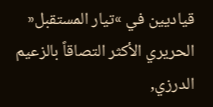قياديين في »تيار المستقبل« الحريري الأكثر التصاقاً بالزعيم الدرزي,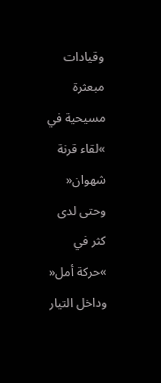وقيادات مبعثرة مسيحية في »لقاء قرنة شهوان« وحتى لدى كثر في »حركة أمل« وداخل التيار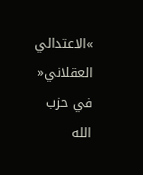»الاعتدالي العقلاني« في حزب الله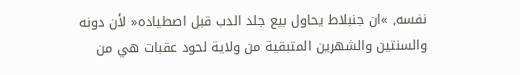نفسه, »ان جنبلاط يحاول بيع جلد الدب قبل اصطياده« لأن دونه والسنتين والشهرين المتبقية من ولاية لحود عقبات هي من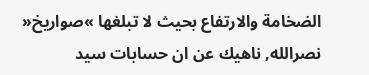الضخامة والارتفاع بحيث لا تبلغها »صواريخ« نصرالله, ناهيك عن ان حسابات سيد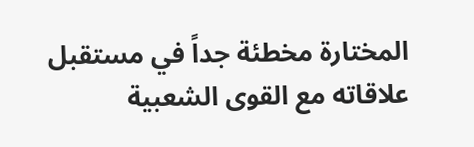المختارة مخطئة جداً في مستقبل علاقاته مع القوى الشعبية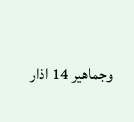وجماهير 14 اذار